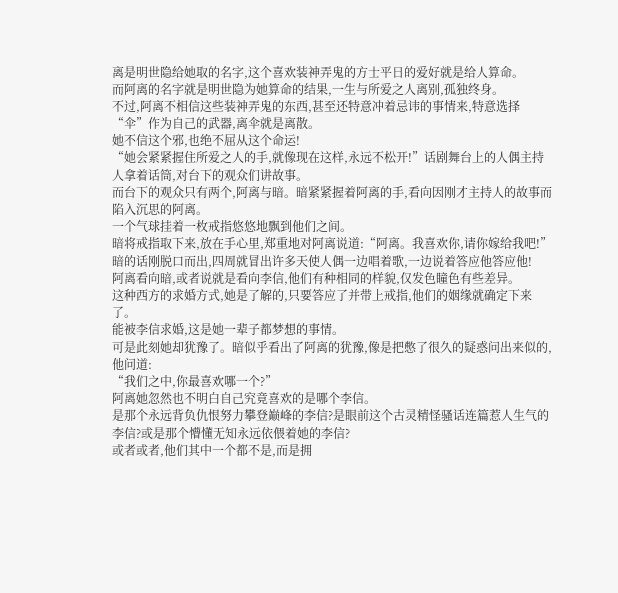离是明世隐给她取的名字,这个喜欢装神弄鬼的方士平日的爱好就是给人算命。
而阿离的名字就是明世隐为她算命的结果,一生与所爱之人离别,孤独终身。
不过,阿离不相信这些装神弄鬼的东西,甚至还特意冲着忌讳的事情来,特意选择“伞”作为自己的武器,离伞就是离散。
她不信这个邪,也绝不屈从这个命运!
“她会紧紧握住所爱之人的手,就像现在这样,永远不松开!”话剧舞台上的人偶主持人拿着话筒,对台下的观众们讲故事。
而台下的观众只有两个,阿离与暗。暗紧紧握着阿离的手,看向因刚才主持人的故事而陷入沉思的阿离。
一个气球挂着一枚戒指悠悠地飘到他们之间。
暗将戒指取下来,放在手心里,郑重地对阿离说道:“阿离。我喜欢你,请你嫁给我吧!”
暗的话刚脱口而出,四周就冒出许多天使人偶一边唱着歌,一边说着答应他答应他!
阿离看向暗,或者说就是看向李信,他们有种相同的样貌,仅发色瞳色有些差异。
这种西方的求婚方式,她是了解的,只要答应了并带上戒指,他们的姻缘就确定下来了。
能被李信求婚,这是她一辈子都梦想的事情。
可是此刻她却犹豫了。暗似乎看出了阿离的犹豫,像是把憋了很久的疑惑问出来似的,他问道:
“我们之中,你最喜欢哪一个?”
阿离她忽然也不明白自己究竟喜欢的是哪个李信。
是那个永远背负仇恨努力攀登巅峰的李信?是眼前这个古灵精怪骚话连篇惹人生气的李信?或是那个懵懂无知永远依偎着她的李信?
或者或者,他们其中一个都不是,而是拥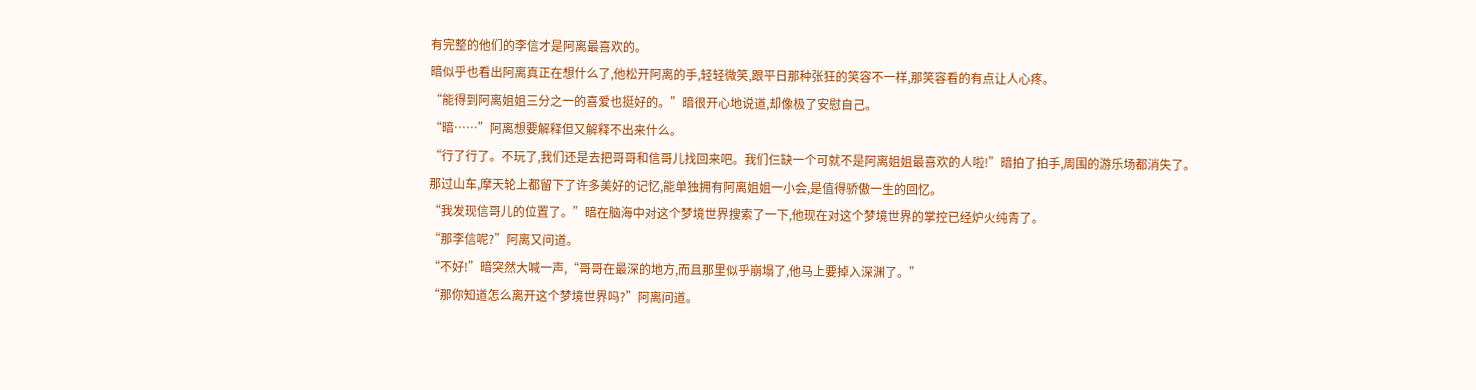有完整的他们的李信才是阿离最喜欢的。
暗似乎也看出阿离真正在想什么了,他松开阿离的手,轻轻微笑,跟平日那种张狂的笑容不一样,那笑容看的有点让人心疼。
“能得到阿离姐姐三分之一的喜爱也挺好的。”暗很开心地说道,却像极了安慰自己。
“暗……”阿离想要解释但又解释不出来什么。
“行了行了。不玩了,我们还是去把哥哥和信哥儿找回来吧。我们仨缺一个可就不是阿离姐姐最喜欢的人啦!”暗拍了拍手,周围的游乐场都消失了。
那过山车,摩天轮上都留下了许多美好的记忆,能单独拥有阿离姐姐一小会,是值得骄傲一生的回忆。
“我发现信哥儿的位置了。”暗在脑海中对这个梦境世界搜索了一下,他现在对这个梦境世界的掌控已经炉火纯青了。
“那李信呢?”阿离又问道。
“不好!”暗突然大喊一声,“哥哥在最深的地方,而且那里似乎崩塌了,他马上要掉入深渊了。”
“那你知道怎么离开这个梦境世界吗?”阿离问道。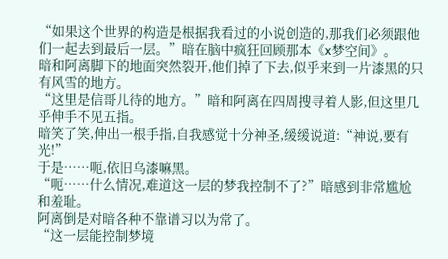“如果这个世界的构造是根据我看过的小说创造的,那我们必须跟他们一起去到最后一层。”暗在脑中疯狂回顾那本《x梦空间》。
暗和阿离脚下的地面突然裂开,他们掉了下去,似乎来到一片漆黑的只有风雪的地方。
“这里是信哥儿待的地方。”暗和阿离在四周搜寻着人影,但这里几乎伸手不见五指。
暗笑了笑,伸出一根手指,自我感觉十分神圣,缓缓说道:“神说,要有光!”
于是……呃,依旧乌漆嘛黑。
“呃……什么情况,难道这一层的梦我控制不了?”暗感到非常尴尬和羞耻。
阿离倒是对暗各种不靠谱习以为常了。
“这一层能控制梦境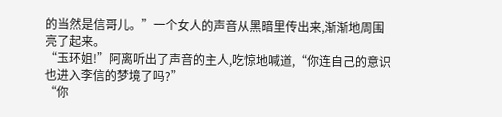的当然是信哥儿。”一个女人的声音从黑暗里传出来,渐渐地周围亮了起来。
“玉环姐!”阿离听出了声音的主人,吃惊地喊道,“你连自己的意识也进入李信的梦境了吗?”
“你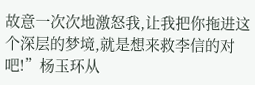故意一次次地激怒我,让我把你拖进这个深层的梦境,就是想来救李信的对吧!”杨玉环从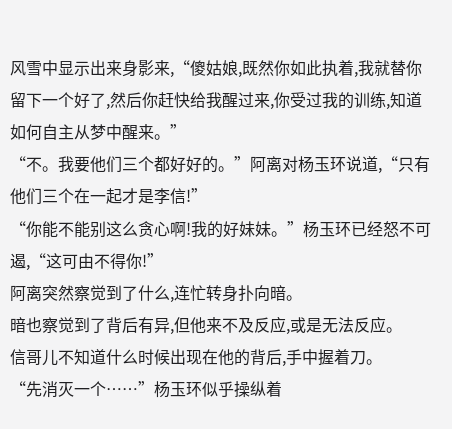风雪中显示出来身影来,“傻姑娘,既然你如此执着,我就替你留下一个好了,然后你赶快给我醒过来,你受过我的训练,知道如何自主从梦中醒来。”
“不。我要他们三个都好好的。”阿离对杨玉环说道,“只有他们三个在一起才是李信!”
“你能不能别这么贪心啊!我的好妹妹。”杨玉环已经怒不可遏,“这可由不得你!”
阿离突然察觉到了什么,连忙转身扑向暗。
暗也察觉到了背后有异,但他来不及反应,或是无法反应。
信哥儿不知道什么时候出现在他的背后,手中握着刀。
“先消灭一个……”杨玉环似乎操纵着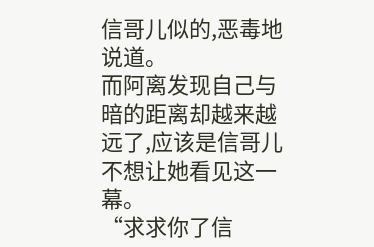信哥儿似的,恶毒地说道。
而阿离发现自己与暗的距离却越来越远了,应该是信哥儿不想让她看见这一幕。
“求求你了信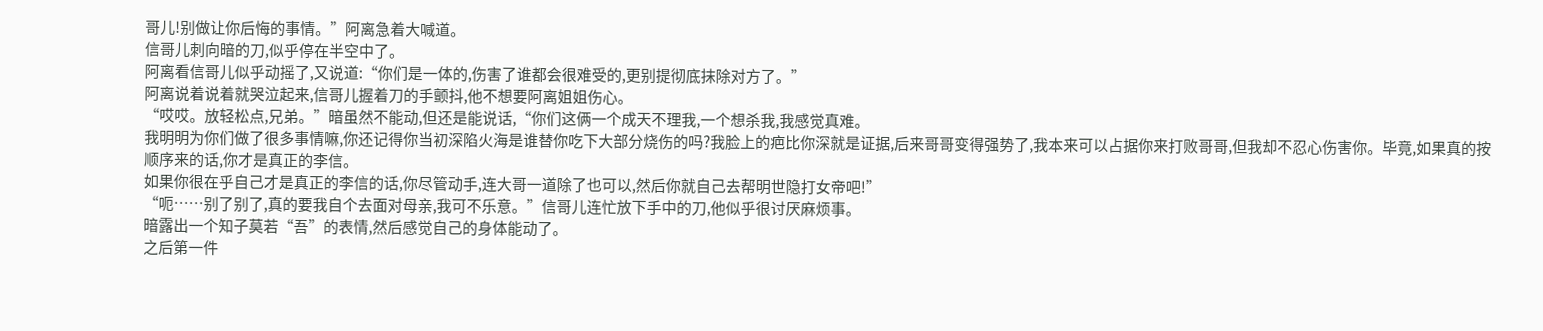哥儿!别做让你后悔的事情。”阿离急着大喊道。
信哥儿刺向暗的刀,似乎停在半空中了。
阿离看信哥儿似乎动摇了,又说道:“你们是一体的,伤害了谁都会很难受的,更别提彻底抹除对方了。”
阿离说着说着就哭泣起来,信哥儿握着刀的手颤抖,他不想要阿离姐姐伤心。
“哎哎。放轻松点,兄弟。”暗虽然不能动,但还是能说话,“你们这俩一个成天不理我,一个想杀我,我感觉真难。
我明明为你们做了很多事情嘛,你还记得你当初深陷火海是谁替你吃下大部分烧伤的吗?我脸上的疤比你深就是证据,后来哥哥变得强势了,我本来可以占据你来打败哥哥,但我却不忍心伤害你。毕竟,如果真的按顺序来的话,你才是真正的李信。
如果你很在乎自己才是真正的李信的话,你尽管动手,连大哥一道除了也可以,然后你就自己去帮明世隐打女帝吧!”
“呃……别了别了,真的要我自个去面对母亲,我可不乐意。”信哥儿连忙放下手中的刀,他似乎很讨厌麻烦事。
暗露出一个知子莫若“吾”的表情,然后感觉自己的身体能动了。
之后第一件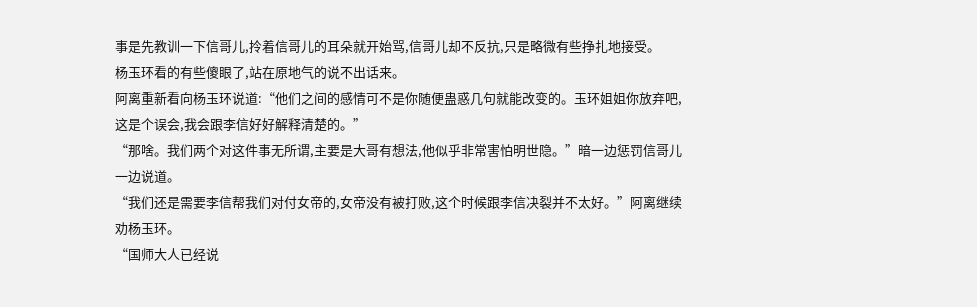事是先教训一下信哥儿,拎着信哥儿的耳朵就开始骂,信哥儿却不反抗,只是略微有些挣扎地接受。
杨玉环看的有些傻眼了,站在原地气的说不出话来。
阿离重新看向杨玉环说道:“他们之间的感情可不是你随便蛊惑几句就能改变的。玉环姐姐你放弃吧,这是个误会,我会跟李信好好解释清楚的。”
“那啥。我们两个对这件事无所谓,主要是大哥有想法,他似乎非常害怕明世隐。”暗一边惩罚信哥儿一边说道。
“我们还是需要李信帮我们对付女帝的,女帝没有被打败,这个时候跟李信决裂并不太好。”阿离继续劝杨玉环。
“国师大人已经说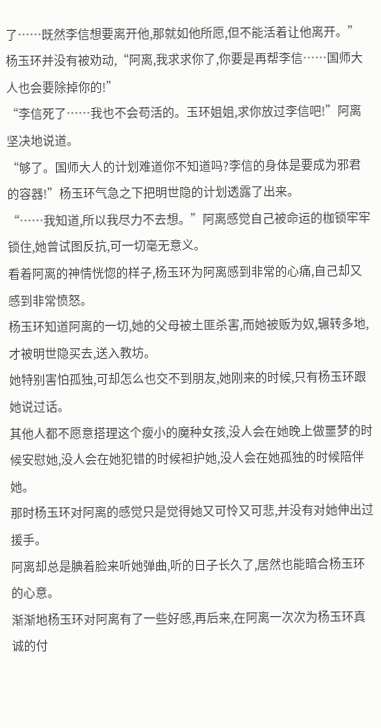了……既然李信想要离开他,那就如他所愿,但不能活着让他离开。”杨玉环并没有被劝动,“阿离,我求求你了,你要是再帮李信……国师大人也会要除掉你的!”
“李信死了……我也不会苟活的。玉环姐姐,求你放过李信吧!”阿离坚决地说道。
“够了。国师大人的计划难道你不知道吗?李信的身体是要成为邪君的容器!”杨玉环气急之下把明世隐的计划透露了出来。
“……我知道,所以我尽力不去想。”阿离感觉自己被命运的枷锁牢牢锁住,她曾试图反抗,可一切毫无意义。
看着阿离的神情恍惚的样子,杨玉环为阿离感到非常的心痛,自己却又感到非常愤怒。
杨玉环知道阿离的一切,她的父母被土匪杀害,而她被贩为奴,辗转多地,才被明世隐买去,送入教坊。
她特别害怕孤独,可却怎么也交不到朋友,她刚来的时候,只有杨玉环跟她说过话。
其他人都不愿意搭理这个瘦小的魔种女孩,没人会在她晚上做噩梦的时候安慰她,没人会在她犯错的时候袒护她,没人会在她孤独的时候陪伴她。
那时杨玉环对阿离的感觉只是觉得她又可怜又可悲,并没有对她伸出过援手。
阿离却总是腆着脸来听她弹曲,听的日子长久了,居然也能暗合杨玉环的心意。
渐渐地杨玉环对阿离有了一些好感,再后来,在阿离一次次为杨玉环真诚的付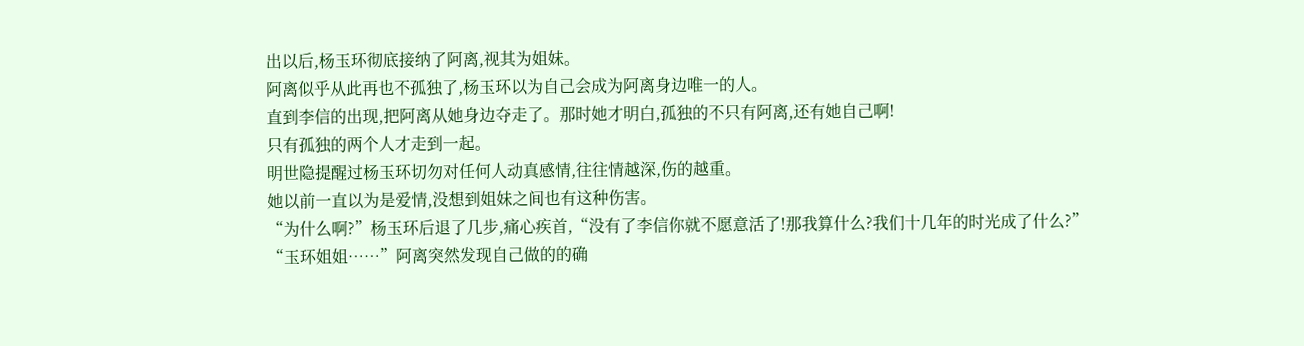出以后,杨玉环彻底接纳了阿离,视其为姐妹。
阿离似乎从此再也不孤独了,杨玉环以为自己会成为阿离身边唯一的人。
直到李信的出现,把阿离从她身边夺走了。那时她才明白,孤独的不只有阿离,还有她自己啊!
只有孤独的两个人才走到一起。
明世隐提醒过杨玉环切勿对任何人动真感情,往往情越深,伤的越重。
她以前一直以为是爱情,没想到姐妹之间也有这种伤害。
“为什么啊?”杨玉环后退了几步,痛心疾首,“没有了李信你就不愿意活了!那我算什么?我们十几年的时光成了什么?”
“玉环姐姐……”阿离突然发现自己做的的确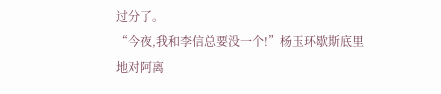过分了。
“今夜,我和李信总要没一个!”杨玉环歇斯底里地对阿离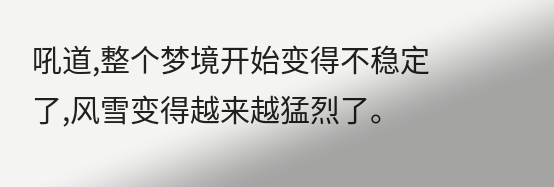吼道,整个梦境开始变得不稳定了,风雪变得越来越猛烈了。